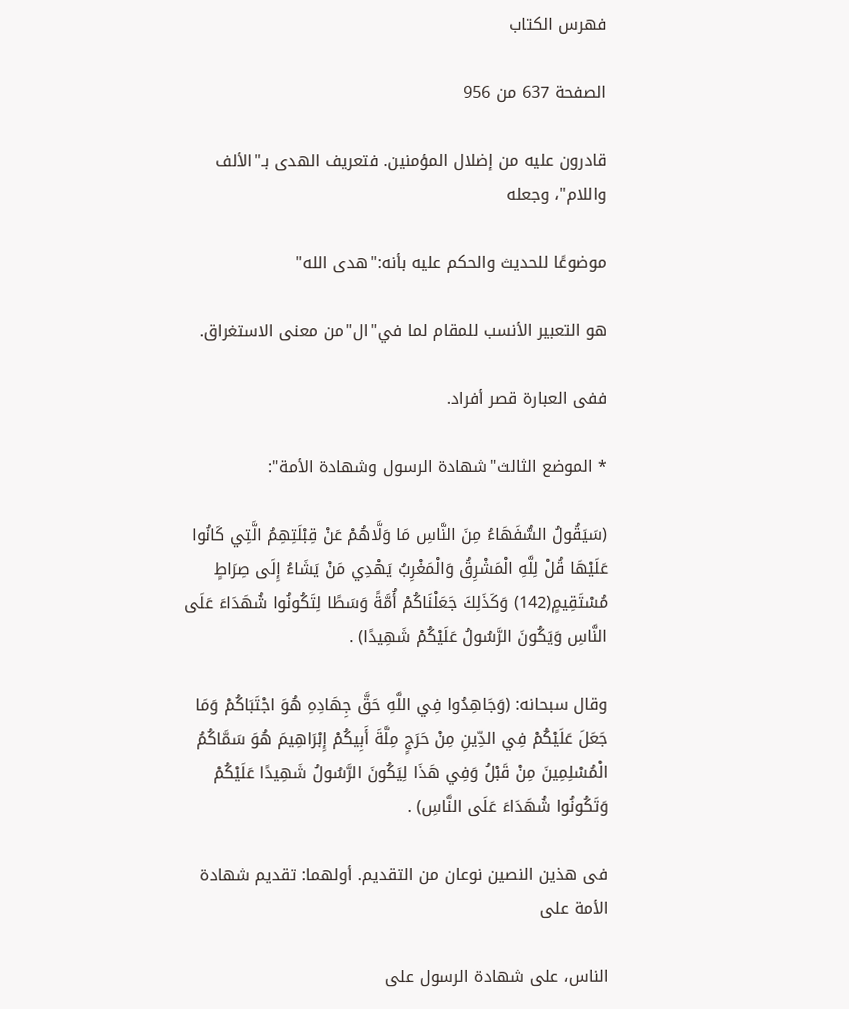فهرس الكتاب

الصفحة 637 من 956

قادرون عليه من إضلال المؤمنين. فتعريف الهدى بـ"الألف واللام"، وجعله

موضوعًا للحديث والحكم عليه بأنه:"هدى الله"

هو التعبير الأنسب للمقام لما في"ال"من معنى الاستغراق.

ففى العبارة قصر أفراد.

* الموضع الثالث"شهادة الرسول وشهادة الأمة":

(سَيَقُولُ السُّفَهَاءُ مِنَ النَّاسِ مَا وَلَّاهُمْ عَنْ قِبْلَتِهِمُ الَّتِي كَانُوا عَلَيْهَا قُلْ لِلَّهِ الْمَشْرِقُ وَالْمَغْرِبُ يَهْدِي مَنْ يَشَاءُ إِلَى صِرَاطٍ مُسْتَقِيمٍ(142) وَكَذَلِكَ جَعَلْنَاكُمْ أُمَّةً وَسَطًا لِتَكُونُوا شُهَدَاءَ عَلَى النَّاسِ وَيَكُونَ الرَّسُولُ عَلَيْكُمْ شَهِيدًا) .

وقال سبحانه: (وَجَاهِدُوا فِي اللَّهِ حَقَّ جِهَادِهِ هُوَ اجْتَبَاكُمْ وَمَا جَعَلَ عَلَيْكُمْ فِي الدِّينِ مِنْ حَرَجٍ مِلَّةَ أَبِيكُمْ إِبْرَاهِيمَ هُوَ سَمَّاكُمُ الْمُسْلِمِينَ مِنْ قَبْلُ وَفِي هَذَا لِيَكُونَ الرَّسُولُ شَهِيدًا عَلَيْكُمْ وَتَكُونُوا شُهَدَاءَ عَلَى النَّاسِ) .

فى هذين النصين نوعان من التقديم. أولهما: تقديم شهادة الأمة على

الناس، على شهادة الرسول على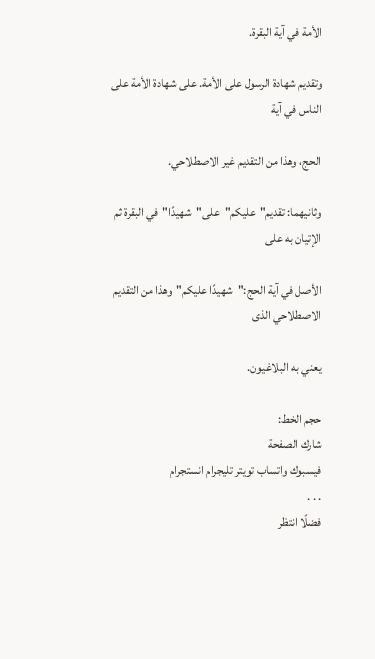الأمة في آية البقرة.

وتقديم شهادة الرسول على الأمة. على شهادة الأمة على الناس في آية

الحج، وهذا من التقديم غير الاصطلاحي.

وثانيهما: تقديم"عليكم"على"شهيدًا"في البقرة ثم الإتيان به على

الأصل في آية الحج:"شهيدًا عليكم"وهذا من التقديم الاصطلاحي الذى

يعني به البلاغيون.

حجم الخط:
شارك الصفحة
فيسبوك واتساب تويتر تليجرام انستجرام
. . .
فضلًا انتظر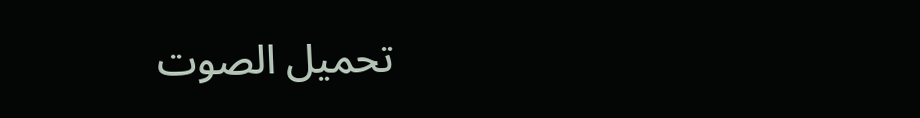تحميل الصوت